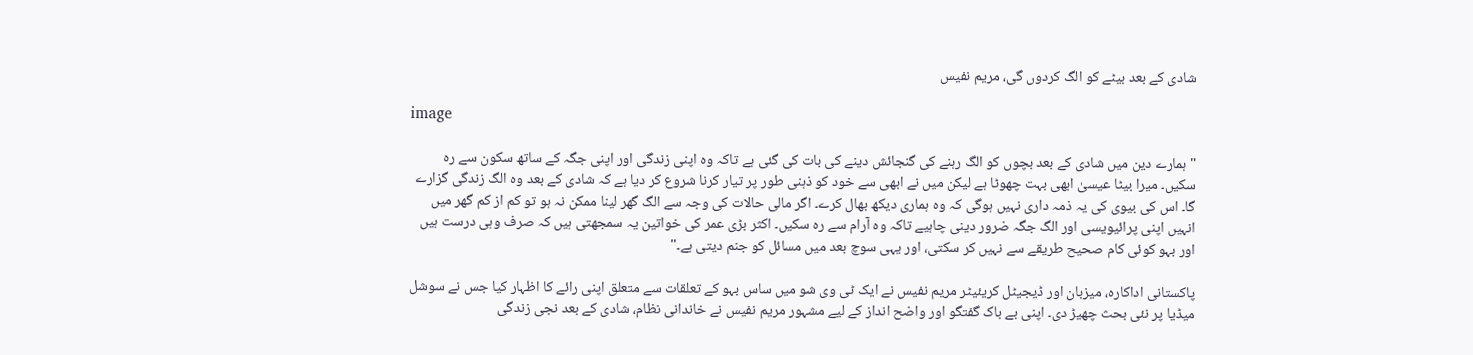شادی کے بعد بیٹے کو الگ کردوں گی، مریم نفیس

image

"ہمارے دین میں شادی کے بعد بچوں کو الگ رہنے کی گنجائش دینے کی بات کی گئی ہے تاکہ وہ اپنی زندگی اور اپنی جگہ کے ساتھ سکون سے رہ سکیں۔ میرا بیٹا عیسیٰ ابھی بہت چھوٹا ہے لیکن میں نے ابھی سے خود کو ذہنی طور پر تیار کرنا شروع کر دیا ہے کہ شادی کے بعد وہ الگ زندگی گزارے گا۔ اس کی بیوی کی یہ ذمہ داری نہیں ہوگی کہ وہ ہماری دیکھ بھال کرے۔ اگر مالی حالات کی وجہ سے الگ گھر لینا ممکن نہ ہو تو کم از کم گھر میں انہیں اپنی پرائیویسی اور الگ جگہ ضرور دینی چاہیے تاکہ وہ آرام سے رہ سکیں۔ اکثر بڑی عمر کی خواتین یہ سمجھتی ہیں کہ صرف وہی درست ہیں اور بہو کوئی کام صحیح طریقے سے نہیں کر سکتی، اور یہی سوچ بعد میں مسائل کو جنم دیتی ہے۔"

پاکستانی اداکارہ، میزبان اور ڈیجیٹل کریئیٹر مریم نفیس نے ایک ٹی وی شو میں ساس بہو کے تعلقات سے متعلق اپنی رائے کا اظہار کیا جس نے سوشل میڈیا پر نئی بحث چھیڑ دی۔ اپنی بے باک گفتگو اور واضح انداز کے لیے مشہور مریم نفیس نے خاندانی نظام، شادی کے بعد نجی زندگی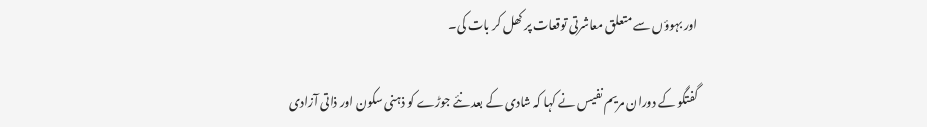اور بہوؤں سے متعلق معاشرتی توقعات پر کھل کر بات کی۔

گفتگو کے دوران مریم نفیس نے کہا کہ شادی کے بعد نئے جوڑے کو ذہنی سکون اور ذاتی آزادی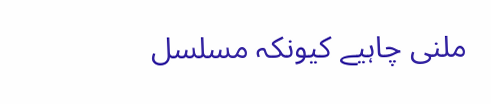ملنی چاہیے کیونکہ مسلسل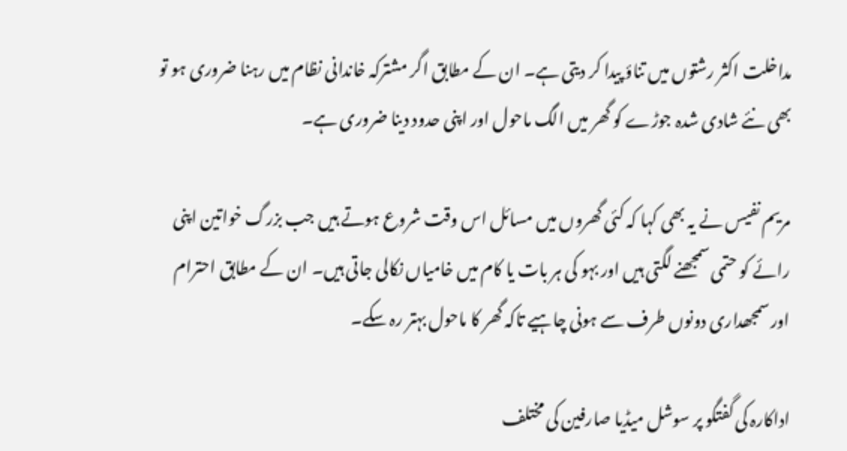مداخلت اکثر رشتوں میں تناؤ پیدا کر دیتی ہے۔ ان کے مطابق اگر مشترکہ خاندانی نظام میں رہنا ضروری ہو تو بھی نئے شادی شدہ جوڑے کو گھر میں الگ ماحول اور اپنی حدود دینا ضروری ہے۔

مریم نفیس نے یہ بھی کہا کہ کئی گھروں میں مسائل اس وقت شروع ہوتے ہیں جب بزرگ خواتین اپنی رائے کو حتمی سمجھنے لگتی ہیں اور بہو کی ہر بات یا کام میں خامیاں نکالی جاتی ہیں۔ ان کے مطابق احترام اور سمجھداری دونوں طرف سے ہونی چاہیے تاکہ گھر کا ماحول بہتر رہ سکے۔

اداکارہ کی گفتگو پر سوشل میڈیا صارفین کی مختلف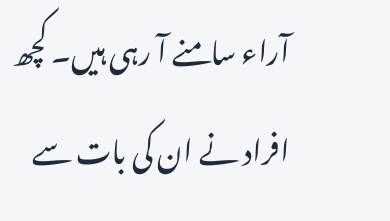آراء سامنے آ رہی ہیں۔ کچھ افراد نے ان کی بات سے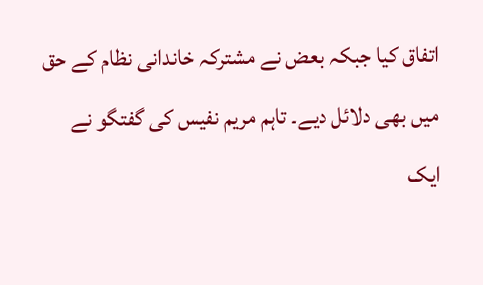اتفاق کیا جبکہ بعض نے مشترکہ خاندانی نظام کے حق میں بھی دلائل دیے۔ تاہم مریم نفیس کی گفتگو نے ایک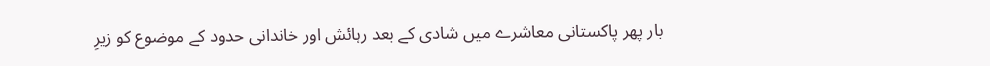بار پھر پاکستانی معاشرے میں شادی کے بعد رہائش اور خاندانی حدود کے موضوع کو زیرِ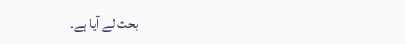بحث لے آیا ہے۔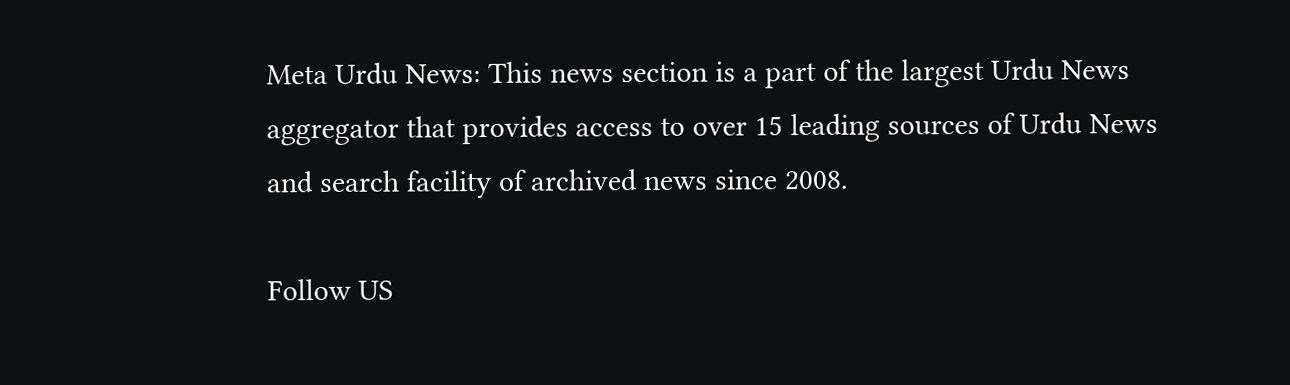Meta Urdu News: This news section is a part of the largest Urdu News aggregator that provides access to over 15 leading sources of Urdu News and search facility of archived news since 2008.

Follow US